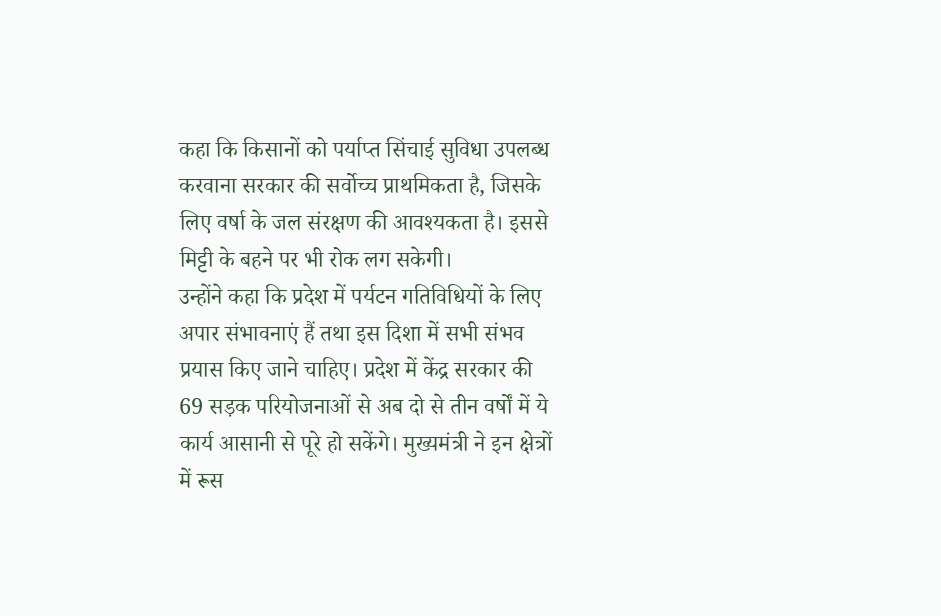कहा कि किसानों को पर्याप्त सिंचाई सुविधा उपलब्ध करवाना सरकार की सर्वोच्च प्राथमिकता है, जिसके लिए वर्षा के जल संरक्षण की आवश्यकता है। इससे मिट्टी के बहने पर भी रोक लग सकेगी।
उन्होंने कहा कि प्रदेश में पर्यटन गतिविधियों के लिए अपार संभावनाएं हैं तथा इस दिशा में सभी संभव प्रयास किए जाने चाहिए। प्रदेश में केंद्र सरकार की 69 सड़क परियोजनाओं से अब दो से तीन वर्षों में ये कार्य आसानी से पूरे हो सकेंगे। मुख्यमंत्री ने इन क्षेत्रों में रूस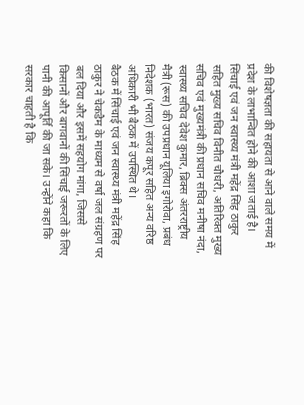की विशेषज्ञता की सहायता से आने वाले समय में प्रदेश के लाभान्वित होने की आशा जताई है।
सिंचाई एवं जन स्वास्थ्य मंत्री महेंद्र सिंह ठाकुर सहित मुख्य सचिव विनीत चौधरी, अतिरिक्त मुख्य सचिव एवं मुख्यमंत्री की प्रधान सचिव मनीषा नंदा, स्वास्थ्य सचिव देवेश कुमार, ब्रिक्स अंतरराष्ट्रीय मैत्री (रूस) की उपप्रधान यूलिया इगोरोवा, प्रबंध निदेशक (भारत) संजय कपूर सहित अन्य वरिष्ठ अधिकारी भी बैठक में उपस्थित थे।
बैठक में सिंचाई एवं जन स्वास्थ्य मंत्री महेंद्र सिंह ठाकुर ने चेकडैम के माध्यम से वर्षा जल संग्रहण पर बल दिया और इसमें सहयोग मांगा, जिससे किसानों और बागवानों की सिंचाई जरूरतों के लिए पानी की आपूर्ति की जा सके। उन्होंने कहा कि सरकार चाहती है कि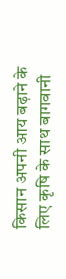किसान अपनी आय बढ़ाने के लिए कृषि के साथ बागवानी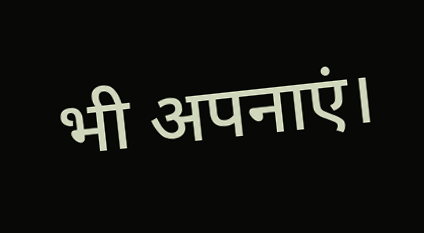भी अपनाएं।